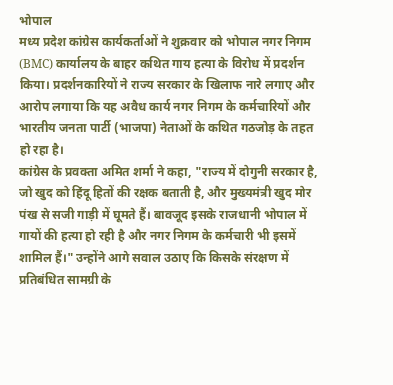भोपाल
मध्य प्रदेश कांग्रेस कार्यकर्ताओं ने शुक्रवार को भोपाल नगर निगम (BMC) कार्यालय के बाहर कथित गाय हत्या के विरोध में प्रदर्शन किया। प्रदर्शनकारियों ने राज्य सरकार के खिलाफ नारे लगाए और आरोप लगाया कि यह अवैध कार्य नगर निगम के कर्मचारियों और भारतीय जनता पार्टी (भाजपा) नेताओं के कथित गठजोड़ के तहत हो रहा है।
कांग्रेस के प्रवक्ता अमित शर्मा ने कहा, "राज्य में दोगुनी सरकार है, जो खुद को हिंदू हितों की रक्षक बताती है, और मुख्यमंत्री खुद मोर पंख से सजी गाड़ी में घूमते हैं। बावजूद इसके राजधानी भोपाल में गायों की हत्या हो रही है और नगर निगम के कर्मचारी भी इसमें शामिल हैं।" उन्होंने आगे सवाल उठाए कि किसके संरक्षण में प्रतिबंधित सामग्री के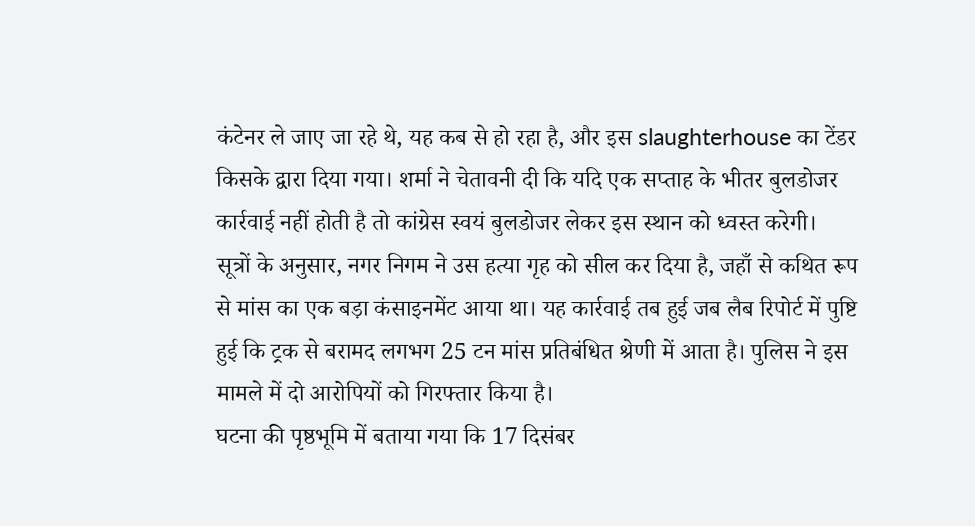कंटेनर ले जाए जा रहे थे, यह कब से हो रहा है, और इस slaughterhouse का टेंडर किसके द्वारा दिया गया। शर्मा ने चेतावनी दी कि यदि एक सप्ताह के भीतर बुलडोजर कार्रवाई नहीं होती है तो कांग्रेस स्वयं बुलडोजर लेकर इस स्थान को ध्वस्त करेगी।
सूत्रों के अनुसार, नगर निगम ने उस हत्या गृह को सील कर दिया है, जहाँ से कथित रूप से मांस का एक बड़ा कंसाइनमेंट आया था। यह कार्रवाई तब हुई जब लैब रिपोर्ट में पुष्टि हुई कि ट्रक से बरामद लगभग 25 टन मांस प्रतिबंधित श्रेणी में आता है। पुलिस ने इस मामले में दो आरोपियों को गिरफ्तार किया है।
घटना की पृष्ठभूमि में बताया गया कि 17 दिसंबर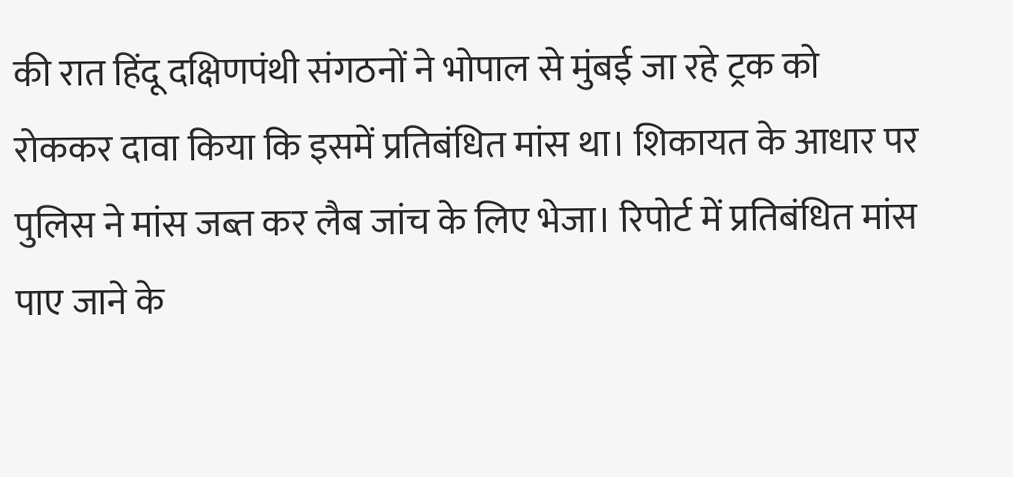की रात हिंदू दक्षिणपंथी संगठनों ने भोपाल से मुंबई जा रहे ट्रक को रोककर दावा किया कि इसमें प्रतिबंधित मांस था। शिकायत के आधार पर पुलिस ने मांस जब्त कर लैब जांच के लिए भेजा। रिपोर्ट में प्रतिबंधित मांस पाए जाने के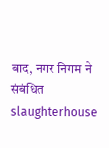बाद, नगर निगम ने संबंधित slaughterhouse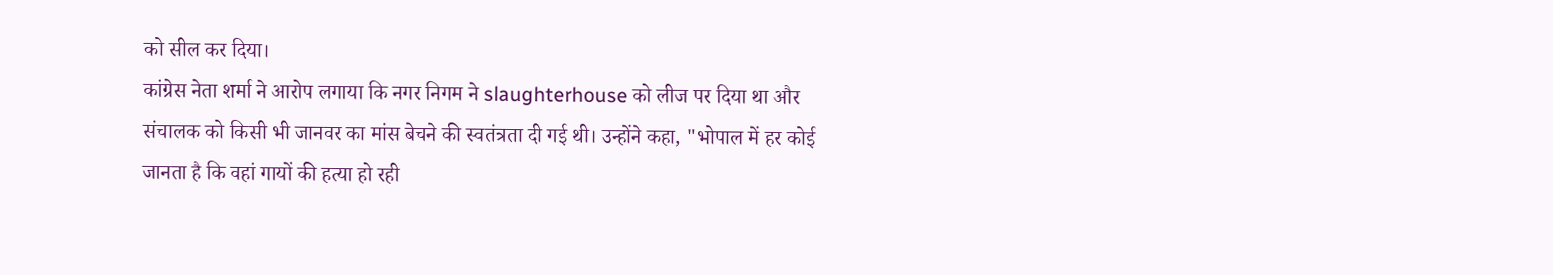को सील कर दिया।
कांग्रेस नेता शर्मा ने आरोप लगाया कि नगर निगम ने slaughterhouse को लीज पर दिया था और संचालक को किसी भी जानवर का मांस बेचने की स्वतंत्रता दी गई थी। उन्होंने कहा, "भोपाल में हर कोई जानता है कि वहां गायों की हत्या हो रही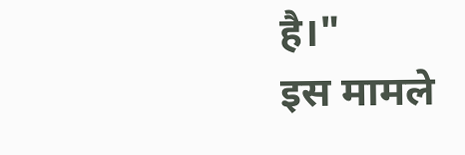है।"
इस मामले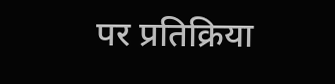पर प्रतिक्रिया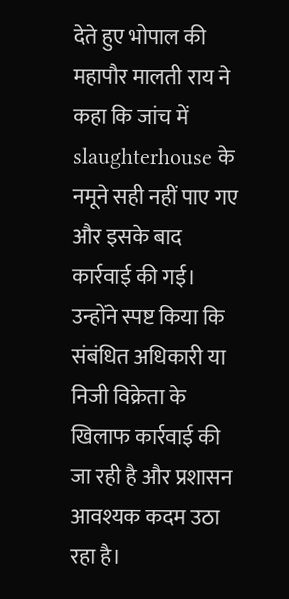देते हुए भोपाल की महापौर मालती राय ने कहा कि जांच में slaughterhouse के नमूने सही नहीं पाए गए और इसके बाद कार्रवाई की गई। उन्होंने स्पष्ट किया कि संबंधित अधिकारी या निजी विक्रेता के खिलाफ कार्रवाई की जा रही है और प्रशासन आवश्यक कदम उठा रहा है।